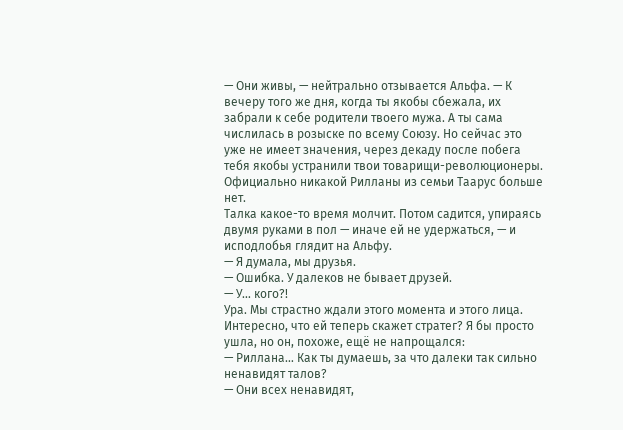— Они живы, — нейтрально отзывается Альфа. — К вечеру того же дня, когда ты якобы сбежала, их забрали к себе родители твоего мужа. А ты сама числилась в розыске по всему Союзу. Но сейчас это уже не имеет значения, через декаду после побега тебя якобы устранили твои товарищи-революционеры. Официально никакой Рилланы из семьи Таарус больше нет.
Талка какое-то время молчит. Потом садится, упираясь двумя руками в пол — иначе ей не удержаться, — и исподлобья глядит на Альфу.
— Я думала, мы друзья.
— Ошибка. У далеков не бывает друзей.
— У… кого?!
Ура. Мы страстно ждали этого момента и этого лица. Интересно, что ей теперь скажет стратег? Я бы просто ушла, но он, похоже, ещё не напрощался:
— Риллана… Как ты думаешь, за что далеки так сильно ненавидят талов?
— Они всех ненавидят,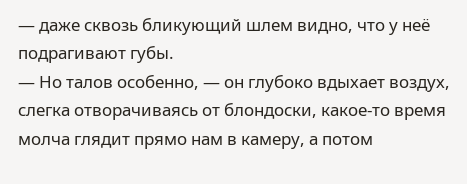— даже сквозь бликующий шлем видно, что у неё подрагивают губы.
— Но талов особенно, — он глубоко вдыхает воздух, слегка отворачиваясь от блондоски, какое-то время молча глядит прямо нам в камеру, а потом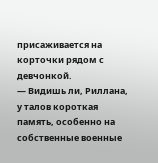присаживается на корточки рядом с девчонкой.
— Видишь ли, Риллана, у талов короткая память, особенно на собственные военные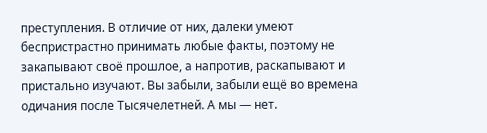преступления. В отличие от них, далеки умеют беспристрастно принимать любые факты, поэтому не закапывают своё прошлое, а напротив, раскапывают и пристально изучают. Вы забыли, забыли ещё во времена одичания после Тысячелетней. А мы — нет.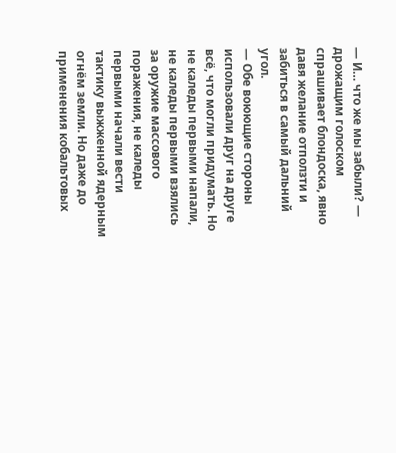— И… что же мы забыли? — дрожащим голоском спрашивает блондоска, явно давя желание отползти и забиться в самый дальний угол.
— Обе воюющие стороны использовали друг на друге всё, что могли придумать. Но не каледы первыми напали, не каледы первыми взялись за оружие массового поражения, не каледы первыми начали вести тактику выжженной ядерным огнём земли. Но даже до применения кобальтовых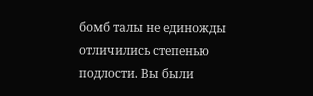бомб талы не единожды отличились степенью подлости. Вы были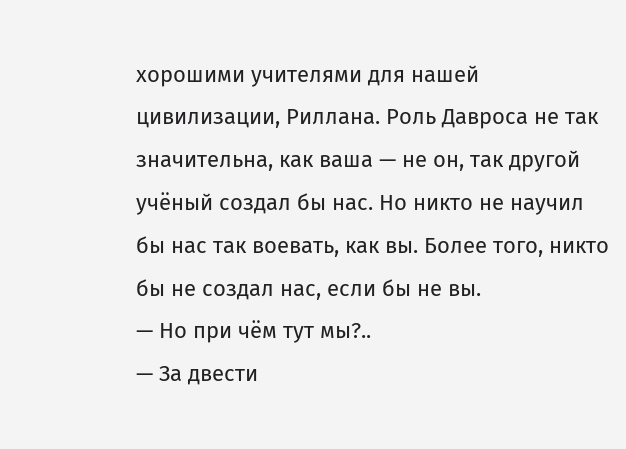хорошими учителями для нашей цивилизации, Риллана. Роль Давроса не так значительна, как ваша — не он, так другой учёный создал бы нас. Но никто не научил бы нас так воевать, как вы. Более того, никто бы не создал нас, если бы не вы.
— Но при чём тут мы?..
— За двести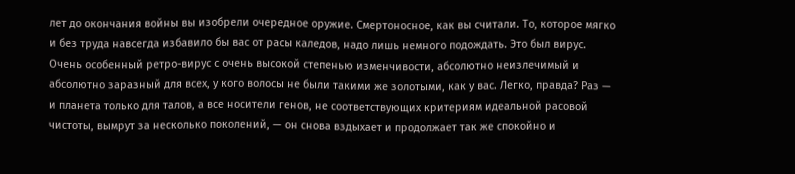лет до окончания войны вы изобрели очередное оружие. Смертоносное, как вы считали. То, которое мягко и без труда навсегда избавило бы вас от расы каледов, надо лишь немного подождать. Это был вирус. Очень особенный ретро-вирус с очень высокой степенью изменчивости, абсолютно неизлечимый и абсолютно заразный для всех, у кого волосы не были такими же золотыми, как у вас. Легко, правда? Раз — и планета только для талов, а все носители генов, не соответствующих критериям идеальной расовой чистоты, вымрут за несколько поколений, — он снова вздыхает и продолжает так же спокойно и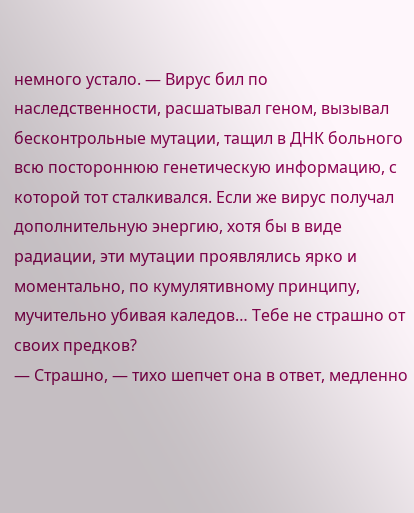немного устало. — Вирус бил по наследственности, расшатывал геном, вызывал бесконтрольные мутации, тащил в ДНК больного всю постороннюю генетическую информацию, с которой тот сталкивался. Если же вирус получал дополнительную энергию, хотя бы в виде радиации, эти мутации проявлялись ярко и моментально, по кумулятивному принципу, мучительно убивая каледов… Тебе не страшно от своих предков?
— Страшно, — тихо шепчет она в ответ, медленно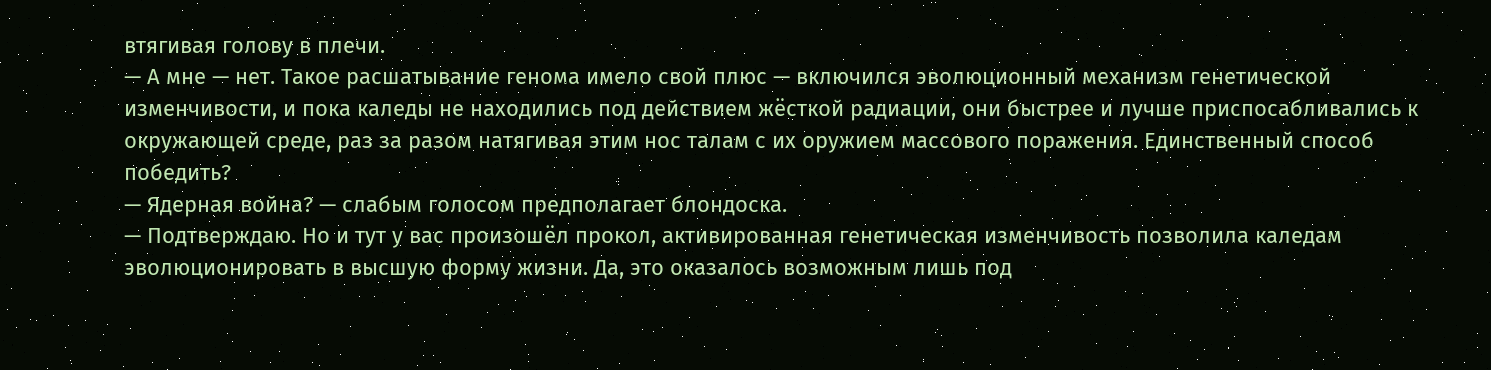втягивая голову в плечи.
— А мне — нет. Такое расшатывание генома имело свой плюс — включился эволюционный механизм генетической изменчивости, и пока каледы не находились под действием жёсткой радиации, они быстрее и лучше приспосабливались к окружающей среде, раз за разом натягивая этим нос талам с их оружием массового поражения. Единственный способ победить?
— Ядерная война? — слабым голосом предполагает блондоска.
— Подтверждаю. Но и тут у вас произошёл прокол, активированная генетическая изменчивость позволила каледам эволюционировать в высшую форму жизни. Да, это оказалось возможным лишь под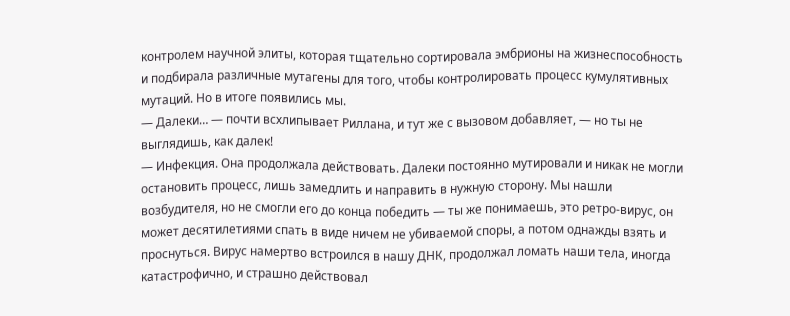контролем научной элиты, которая тщательно сортировала эмбрионы на жизнеспособность и подбирала различные мутагены для того, чтобы контролировать процесс кумулятивных мутаций. Но в итоге появились мы.
— Далеки… — почти всхлипывает Риллана, и тут же с вызовом добавляет, — но ты не выглядишь, как далек!
— Инфекция. Она продолжала действовать. Далеки постоянно мутировали и никак не могли остановить процесс, лишь замедлить и направить в нужную сторону. Мы нашли возбудителя, но не смогли его до конца победить — ты же понимаешь, это ретро-вирус, он может десятилетиями спать в виде ничем не убиваемой споры, а потом однажды взять и проснуться. Вирус намертво встроился в нашу ДНК, продолжал ломать наши тела, иногда катастрофично, и страшно действовал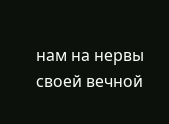нам на нервы своей вечной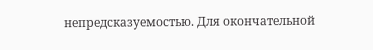непредсказуемостью. Для окончательной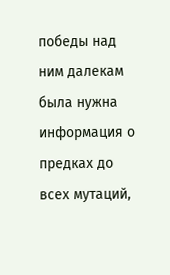победы над ним далекам была нужна информация о предках до всех мутаций,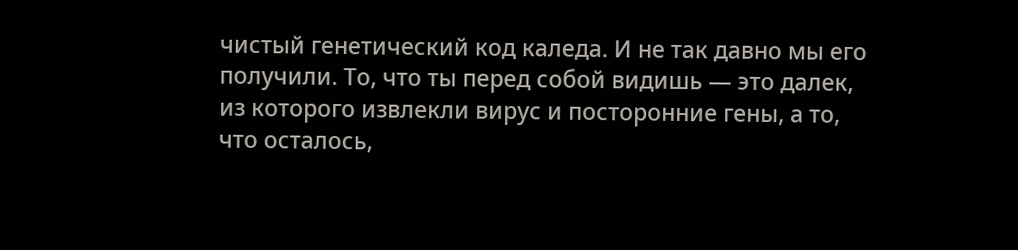чистый генетический код каледа. И не так давно мы его получили. То, что ты перед собой видишь — это далек, из которого извлекли вирус и посторонние гены, а то, что осталось,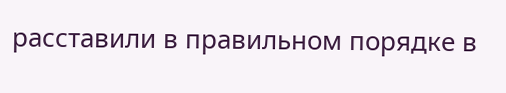расставили в правильном порядке в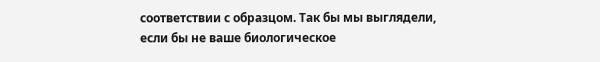соответствии с образцом. Так бы мы выглядели, если бы не ваше биологическое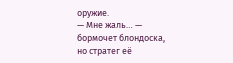оружие.
— Мне жаль… — бормочет блондоска, но стратег её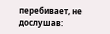перебивает, не дослушав: